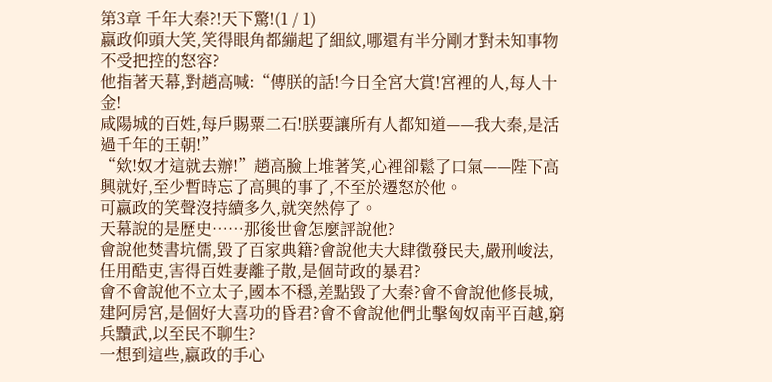第3章 千年大秦?!天下驚!(1 / 1)
嬴政仰頭大笑,笑得眼角都繃起了細紋,哪還有半分剛才對未知事物不受把控的怒容?
他指著天幕,對趙高喊:“傳朕的話!今日全宮大賞!宮裡的人,每人十金!
咸陽城的百姓,每戶賜粟二石!朕要讓所有人都知道——我大秦,是活過千年的王朝!”
“欸!奴才這就去辦!”趙高臉上堆著笑,心裡卻鬆了口氣——陛下高興就好,至少暫時忘了高興的事了,不至於遷怒於他。
可嬴政的笑聲沒持續多久,就突然停了。
天幕說的是歷史……那後世會怎麼評說他?
會說他焚書坑儒,毀了百家典籍?會說他夫大肆徵發民夫,嚴刑峻法,任用酷吏,害得百姓妻離子散,是個苛政的暴君?
會不會說他不立太子,國本不穩,差點毀了大秦?會不會說他修長城,建阿房宮,是個好大喜功的昏君?會不會說他們北擊匈奴南平百越,窮兵黷武,以至民不聊生?
一想到這些,嬴政的手心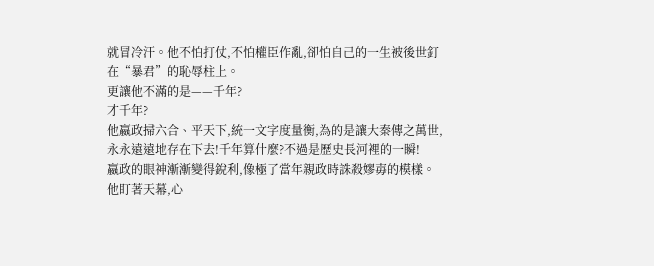就冒冷汗。他不怕打仗,不怕權臣作亂,卻怕自己的一生被後世釘在“暴君”的恥辱柱上。
更讓他不滿的是——千年?
才千年?
他嬴政掃六合、平天下,統一文字度量衡,為的是讓大秦傳之萬世,永永遠遠地存在下去!千年算什麼?不過是歷史長河裡的一瞬!
嬴政的眼神漸漸變得銳利,像極了當年親政時誅殺嫪毐的模樣。
他盯著天幕,心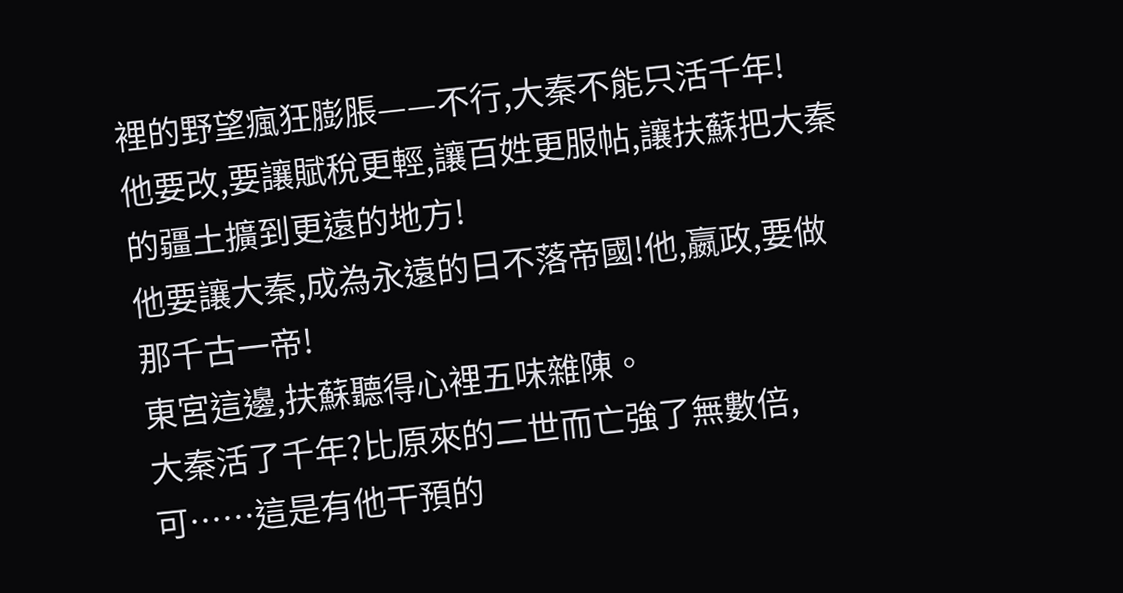裡的野望瘋狂膨脹——不行,大秦不能只活千年!
他要改,要讓賦稅更輕,讓百姓更服帖,讓扶蘇把大秦的疆土擴到更遠的地方!
他要讓大秦,成為永遠的日不落帝國!他,嬴政,要做那千古一帝!
東宮這邊,扶蘇聽得心裡五味雜陳。
大秦活了千年?比原來的二世而亡強了無數倍,可……這是有他干預的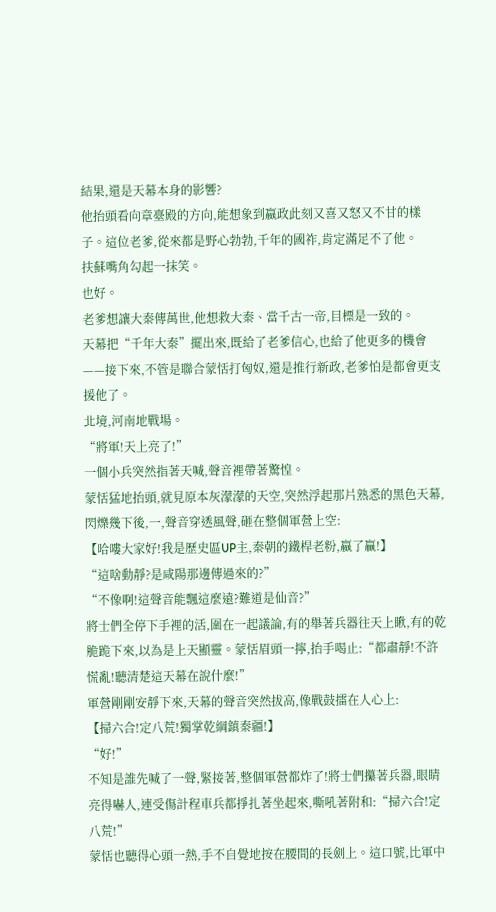結果,還是天幕本身的影響?
他抬頭看向章臺殿的方向,能想象到嬴政此刻又喜又怒又不甘的樣子。這位老爹,從來都是野心勃勃,千年的國祚,肯定滿足不了他。
扶蘇嘴角勾起一抹笑。
也好。
老爹想讓大秦傳萬世,他想救大秦、當千古一帝,目標是一致的。
天幕把“千年大秦”擺出來,既給了老爹信心,也給了他更多的機會——接下來,不管是聯合蒙恬打匈奴,還是推行新政,老爹怕是都會更支援他了。
北境,河南地戰場。
“將軍!天上亮了!”
一個小兵突然指著天喊,聲音裡帶著驚惶。
蒙恬猛地抬頭,就見原本灰濛濛的天空,突然浮起那片熟悉的黑色天幕,閃爍幾下後,一,聲音穿透風聲,砸在整個軍營上空:
【哈嘍大家好!我是歷史區UP主,秦朝的鐵桿老粉,嬴了贏!】
“這啥動靜?是咸陽那邊傳過來的?”
“不像啊!這聲音能飄這麼遠?難道是仙音?”
將士們全停下手裡的活,圍在一起議論,有的舉著兵器往天上瞅,有的乾脆跪下來,以為是上天顯靈。蒙恬眉頭一擰,抬手喝止:“都肅靜!不許慌亂!聽清楚這天幕在說什麼!”
軍營剛剛安靜下來,天幕的聲音突然拔高,像戰鼓擂在人心上:
【掃六合!定八荒!獨掌乾綱鎮秦疆!】
“好!”
不知是誰先喊了一聲,緊接著,整個軍營都炸了!將士們攥著兵器,眼睛亮得嚇人,連受傷計程車兵都掙扎著坐起來,嘶吼著附和:“掃六合!定八荒!”
蒙恬也聽得心頭一熱,手不自覺地按在腰間的長劍上。這口號,比軍中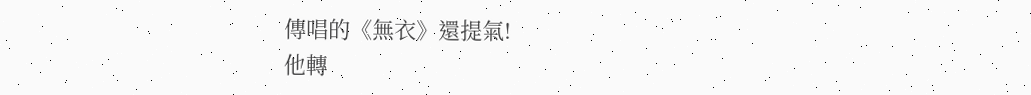傳唱的《無衣》還提氣!
他轉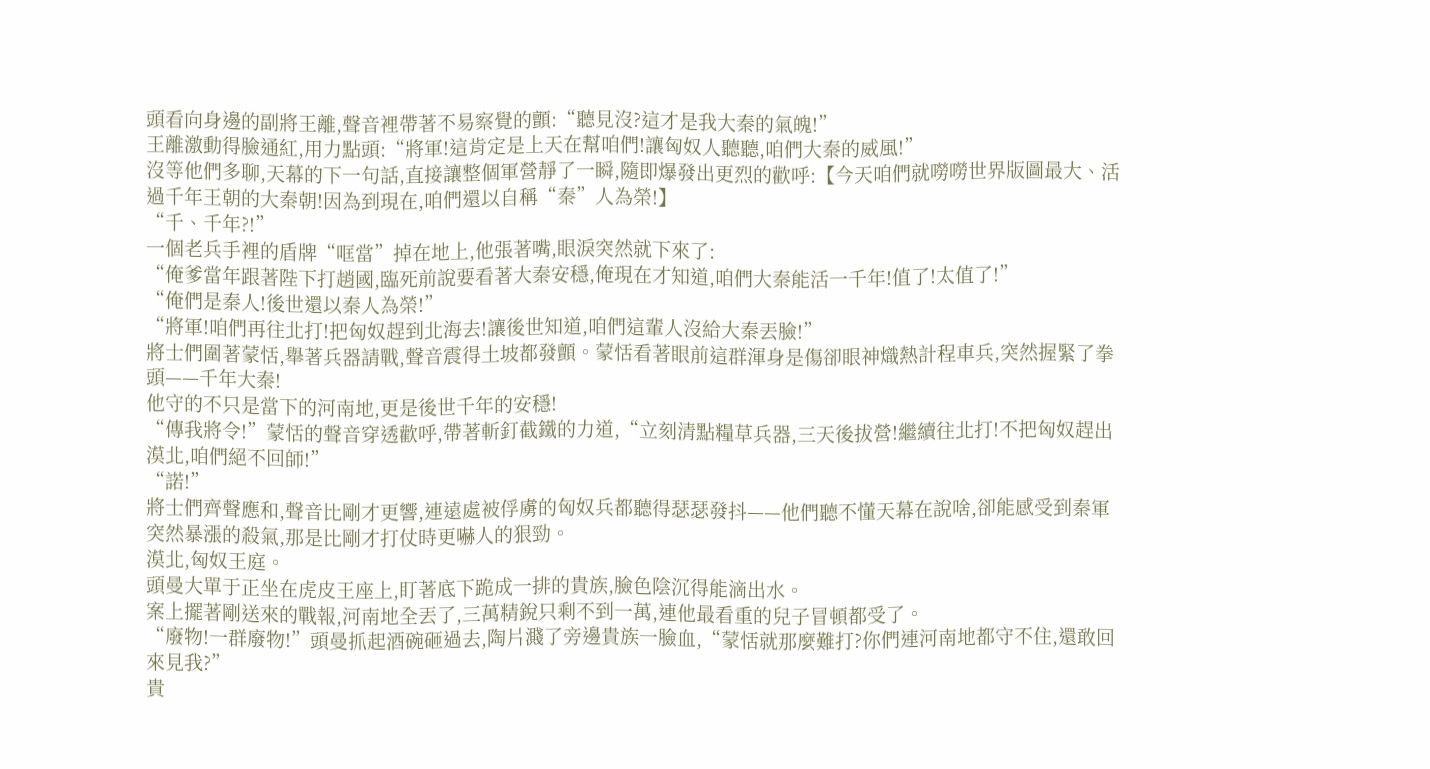頭看向身邊的副將王離,聲音裡帶著不易察覺的顫:“聽見沒?這才是我大秦的氣魄!”
王離激動得臉通紅,用力點頭:“將軍!這肯定是上天在幫咱們!讓匈奴人聽聽,咱們大秦的威風!”
沒等他們多聊,天幕的下一句話,直接讓整個軍營靜了一瞬,隨即爆發出更烈的歡呼:【今天咱們就嘮嘮世界版圖最大、活過千年王朝的大秦朝!因為到現在,咱們還以自稱“秦”人為榮!】
“千、千年?!”
一個老兵手裡的盾牌“哐當”掉在地上,他張著嘴,眼淚突然就下來了:
“俺爹當年跟著陛下打趙國,臨死前說要看著大秦安穩,俺現在才知道,咱們大秦能活一千年!值了!太值了!”
“俺們是秦人!後世還以秦人為榮!”
“將軍!咱們再往北打!把匈奴趕到北海去!讓後世知道,咱們這輩人沒給大秦丟臉!”
將士們圍著蒙恬,舉著兵器請戰,聲音震得土坡都發顫。蒙恬看著眼前這群渾身是傷卻眼神熾熱計程車兵,突然握緊了拳頭——千年大秦!
他守的不只是當下的河南地,更是後世千年的安穩!
“傳我將令!”蒙恬的聲音穿透歡呼,帶著斬釘截鐵的力道,“立刻清點糧草兵器,三天後拔營!繼續往北打!不把匈奴趕出漠北,咱們絕不回師!”
“諾!”
將士們齊聲應和,聲音比剛才更響,連遠處被俘虜的匈奴兵都聽得瑟瑟發抖——他們聽不懂天幕在說啥,卻能感受到秦軍突然暴漲的殺氣,那是比剛才打仗時更嚇人的狠勁。
漠北,匈奴王庭。
頭曼大單于正坐在虎皮王座上,盯著底下跪成一排的貴族,臉色陰沉得能滴出水。
案上擺著剛送來的戰報,河南地全丟了,三萬精銳只剩不到一萬,連他最看重的兒子冒頓都受了。
“廢物!一群廢物!”頭曼抓起酒碗砸過去,陶片濺了旁邊貴族一臉血,“蒙恬就那麼難打?你們連河南地都守不住,還敢回來見我?”
貴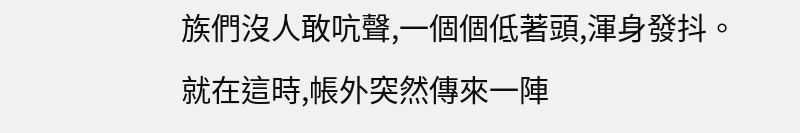族們沒人敢吭聲,一個個低著頭,渾身發抖。
就在這時,帳外突然傳來一陣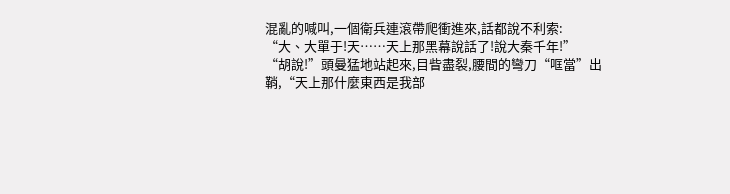混亂的喊叫,一個衛兵連滾帶爬衝進來,話都說不利索:
“大、大單于!天……天上那黑幕說話了!說大秦千年!”
“胡說!”頭曼猛地站起來,目眥盡裂,腰間的彎刀“哐當”出鞘,“天上那什麼東西是我部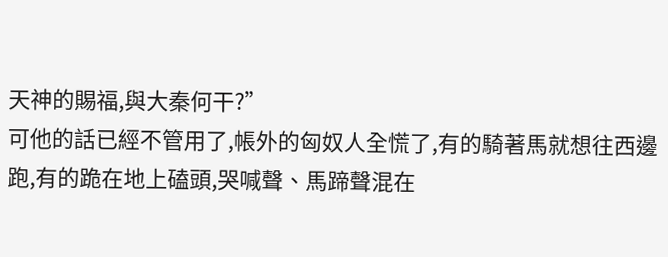天神的賜福,與大秦何干?”
可他的話已經不管用了,帳外的匈奴人全慌了,有的騎著馬就想往西邊跑,有的跪在地上磕頭,哭喊聲、馬蹄聲混在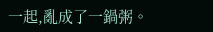一起,亂成了一鍋粥。